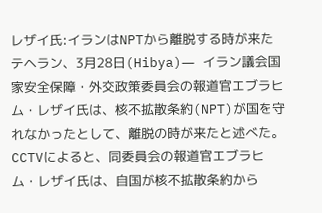レザイ氏:イランはNPTから離脱する時が来た
テヘラン、3月28日(Hibya)― イラン議会国家安全保障・外交政策委員会の報道官エブラヒム・レザイ氏は、核不拡散条約(NPT)が国を守れなかったとして、離脱の時が来たと述べた。
CCTVによると、同委員会の報道官エブラヒム・レザイ氏は、自国が核不拡散条約から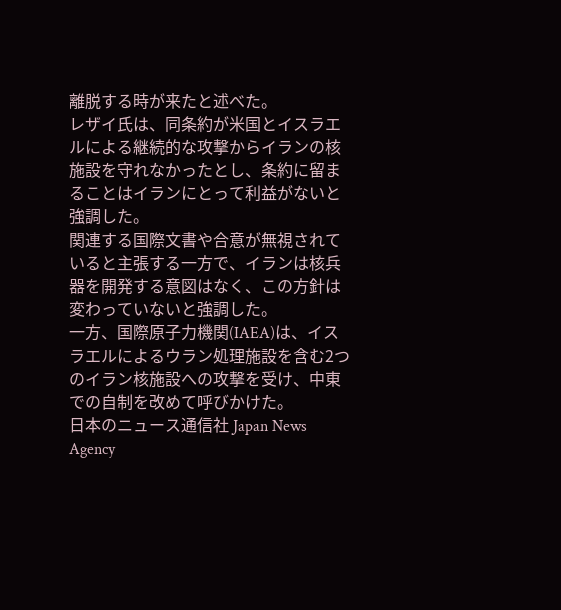離脱する時が来たと述べた。
レザイ氏は、同条約が米国とイスラエルによる継続的な攻撃からイランの核施設を守れなかったとし、条約に留まることはイランにとって利益がないと強調した。
関連する国際文書や合意が無視されていると主張する一方で、イランは核兵器を開発する意図はなく、この方針は変わっていないと強調した。
一方、国際原子力機関(IAEA)は、イスラエルによるウラン処理施設を含む2つのイラン核施設への攻撃を受け、中東での自制を改めて呼びかけた。
日本のニュース通信社 Japan News Agency